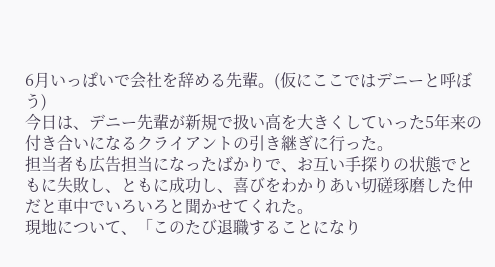6月いっぱいで会社を辞める先輩。(仮にここではデニーと呼ぼう)
今日は、デニー先輩が新規で扱い高を大きくしていった5年来の付き合いになるクライアントの引き継ぎに行った。
担当者も広告担当になったばかりで、お互い手探りの状態でともに失敗し、ともに成功し、喜びをわかりあい切磋琢磨した仲だと車中でいろいろと聞かせてくれた。
現地について、「このたび退職することになり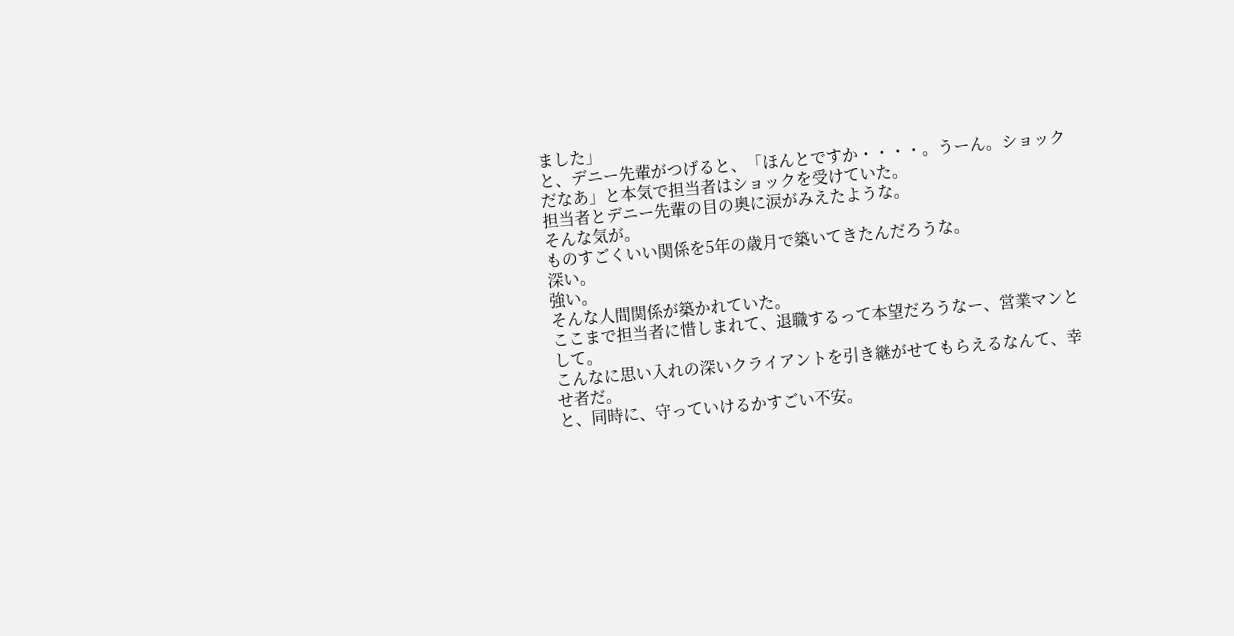ました」
と、デニー先輩がつげると、「ほんとですか・・・・。うーん。ショックだなあ」と本気で担当者はショックを受けていた。
担当者とデニー先輩の目の奥に涙がみえたような。
そんな気が。
ものすごくいい関係を5年の歳月で築いてきたんだろうな。
深い。
強い。
そんな人間関係が築かれていた。
ここまで担当者に惜しまれて、退職するって本望だろうなー、営業マンとして。
こんなに思い入れの深いクライアントを引き継がせてもらえるなんて、幸せ者だ。
と、同時に、守っていけるかすごい不安。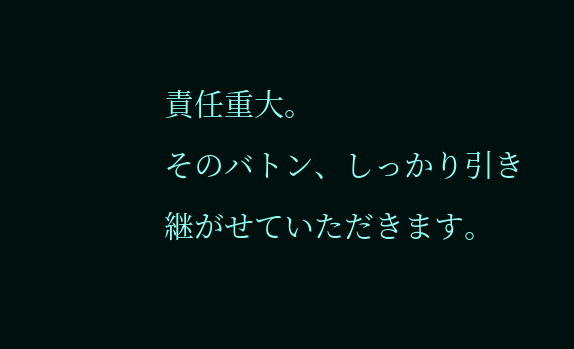責任重大。
そのバトン、しっかり引き継がせていただきます。